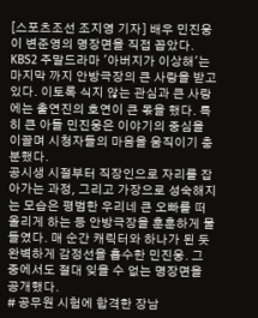[스포츠조선 조지영 기자] 배우 민진웅이 변준영의 명장면을 직접 꼽았다.
KBS2 주말드라마 '아버지가 이상해'는 마지막 까지 안방극장의 큰 사랑을 받고 있다. 이토록 식지 않는 관심과 큰 사랑에는 출연진의 호연이 큰 몫을 했다. 특히 큰 아들 민진웅은 이야기의 중심을 이끌며 시청자들의 마음을 움직이기 충분했다.
공시생 시절부터 직장인으로 자리를 잡아가는 과정, 그리고 가장으로 성숙해지는 모습은 평범한 우리네 큰 오빠를 떠올리게 하는 등 안방극장을 훈훈하게 물들였다. 매 순간 캐릭터와 하나가 된 듯 완벽하게 감정선을 흡수한 민진웅. 그 중에서도 절대 잊을 수 없는 명장면을 공개했다.
# 공무원 시험에 합격한 장남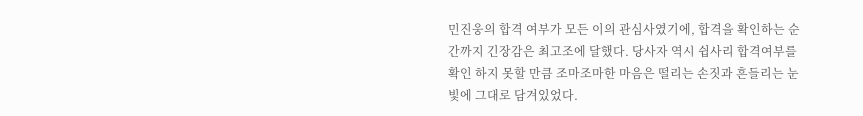민진웅의 합격 여부가 모든 이의 관심사였기에, 합격을 확인하는 순간까지 긴장감은 최고조에 달했다. 당사자 역시 쉽사리 합격여부를 확인 하지 못할 만큼 조마조마한 마음은 떨리는 손짓과 흔들리는 눈빛에 그대로 담겨있었다.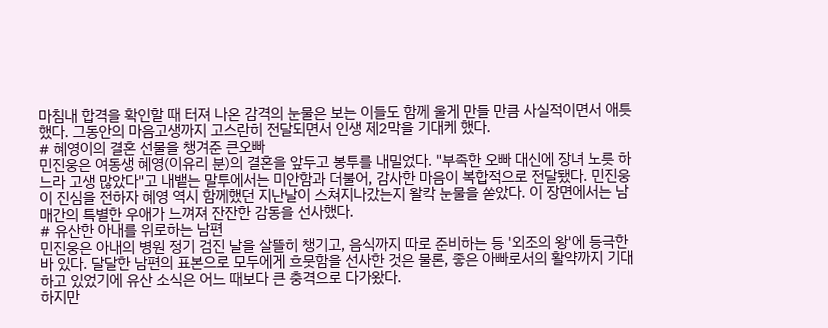마침내 합격을 확인할 때 터져 나온 감격의 눈물은 보는 이들도 함께 울게 만들 만큼 사실적이면서 애틋했다. 그동안의 마음고생까지 고스란히 전달되면서 인생 제2막을 기대케 했다.
# 혜영이의 결혼 선물을 챙겨준 큰오빠
민진웅은 여동생 혜영(이유리 분)의 결혼을 앞두고 봉투를 내밀었다. "부족한 오빠 대신에 장녀 노릇 하느라 고생 많았다"고 내뱉는 말투에서는 미안함과 더불어, 감사한 마음이 복합적으로 전달됐다. 민진웅이 진심을 전하자 혜영 역시 함께했던 지난날이 스쳐지나갔는지 왈칵 눈물을 쏟았다. 이 장면에서는 남매간의 특별한 우애가 느껴져 잔잔한 감동을 선사했다.
# 유산한 아내를 위로하는 남편
민진웅은 아내의 병원 정기 검진 날을 살뜰히 챙기고, 음식까지 따로 준비하는 등 '외조의 왕'에 등극한 바 있다. 달달한 남편의 표본으로 모두에게 흐뭇함을 선사한 것은 물론, 좋은 아빠로서의 활약까지 기대하고 있었기에 유산 소식은 어느 때보다 큰 충격으로 다가왔다.
하지만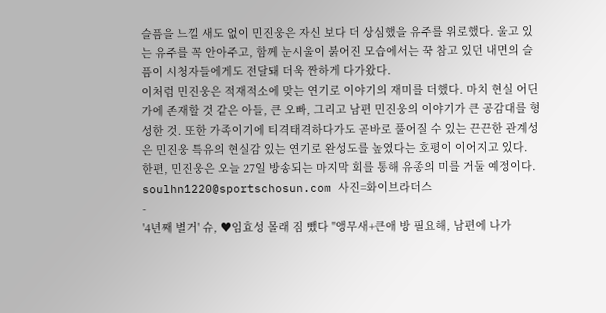슬픔을 느낄 새도 없이 민진웅은 자신 보다 더 상심했을 유주를 위로했다. 울고 있는 유주를 꼭 안아주고, 함께 눈시울이 붉어진 모습에서는 꾹 참고 있던 내면의 슬픔이 시청자들에게도 전달돼 더욱 짠하게 다가왔다.
이처럼 민진웅은 적재적소에 맞는 연기로 이야기의 재미를 더했다. 마치 현실 어딘가에 존재할 것 같은 아들, 큰 오빠, 그리고 남편 민진웅의 이야기가 큰 공감대를 형성한 것. 또한 가족이기에 티격태격하다가도 곧바로 풀어질 수 있는 끈끈한 관계성은 민진웅 특유의 현실감 있는 연기로 완성도를 높였다는 호평이 이어지고 있다.
한편, 민진웅은 오늘 27일 방송되는 마지막 회를 통해 유종의 미를 거둘 예정이다.
soulhn1220@sportschosun.com 사진=화이브라더스
-
'4년째 별거' 슈, ♥임효성 몰래 짐 뺐다 "앵무새+큰애 방 필요해, 남편에 나가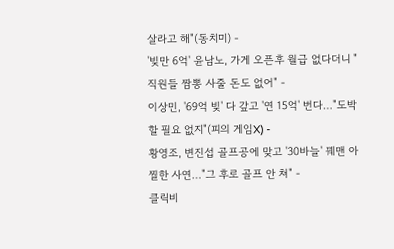살라고 해"(동치미) -
'빚만 6억' 윤남노, 가게 오픈후 월급 없다더니 "직원들 짬뽕 사줄 돈도 없어" -
이상민, '69억 빚' 다 갚고 '연 15억' 번다…"도박할 필요 없지"(피의 게임X) -
황영조, 변진섭 골프공에 맞고 '30바늘' 꿰맨 아찔한 사연…"그 후로 골프 안 쳐" -
클릭비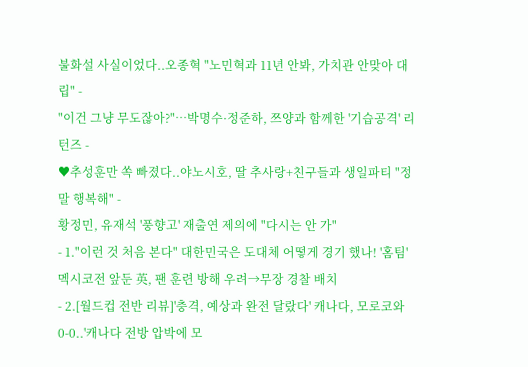불화설 사실이었다..오종혁 "노민혁과 11년 안봐, 가치관 안맞아 대립" -
"이건 그냥 무도잖아?"…박명수·정준하, 쯔양과 함께한 '기습공격' 리턴즈 -
♥추성훈만 쏙 빠졌다..야노시호, 딸 추사랑+친구들과 생일파티 "정말 행복해" -
황정민, 유재석 '풍향고' 재출연 제의에 "다시는 안 가"
- 1."이런 것 처음 본다" 대한민국은 도대체 어떻게 경기 했나! '홈팀' 멕시코전 앞둔 英, 팬 훈련 방해 우려→무장 경찰 배치
- 2.[월드컵 전반 리뷰]'충격, 예상과 완전 달랐다' 캐나다, 모로코와 0-0..'캐나다 전방 압박에 모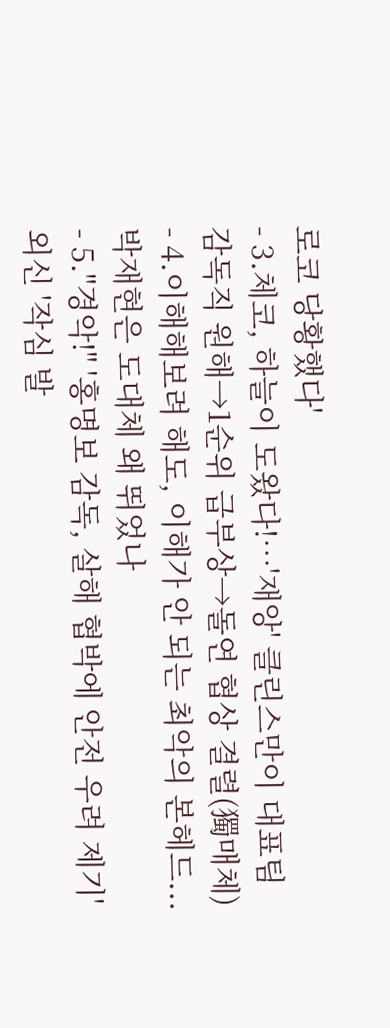로코 당황했다'
- 3.체코, 하늘이 도왔다!…'재앙' 클린스만이 대표팀 감독직 원해→1순위 급부상→돌연 협상 결렬(獨매체)
- 4.이해해보려 해도, 이해가 안 되는 최악의 본헤드...박재현은 도대체 왜 뛰었나
- 5."경악!" '홍명보 감독, 살해 협박에 안전 우려 제기' 외신 '작심 발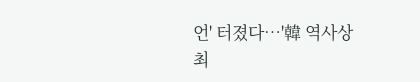언' 터졌다…'韓 역사상 최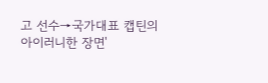고 선수→국가대표 캡틴의 아이러니한 장면'